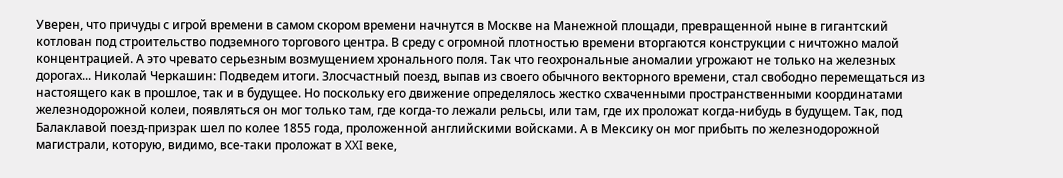Уверен, что причуды с игрой времени в самом скором времени начнутся в Москве на Манежной площади, превращенной ныне в гигантский котлован под строительство подземного торгового центра. В среду с огромной плотностью времени вторгаются конструкции с ничтожно малой концентрацией. А это чревато серьезным возмущением хронального поля. Так что геохрональные аномалии угрожают не только на железных дорогах... Николай Черкашин: Подведем итоги. Злосчастный поезд, выпав из своего обычного векторного времени, стал свободно перемещаться из настоящего как в прошлое, так и в будущее. Но поскольку его движение определялось жестко схваченными пространственными координатами железнодорожной колеи, появляться он мог только там, где когда-то лежали рельсы, или там, где их проложат когда-нибудь в будущем. Так, под Балаклавой поезд-призрак шел по колее 1855 года, проложенной английскими войсками. А в Мексику он мог прибыть по железнодорожной магистрали, которую, видимо, все-таки проложат в XXI веке,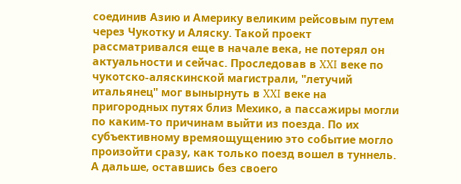соединив Азию и Америку великим рейсовым путем через Чукотку и Аляску. Такой проект рассматривался еще в начале века, не потерял он актуальности и сейчас. Проследовав в XXI веке по чукотско-аляскинской магистрали, "летучий итальянец" мог вынырнуть в XXI веке на пригородных путях близ Мехико, а пассажиры могли по каким-то причинам выйти из поезда. По их субъективному времяощущению это событие могло произойти сразу, как только поезд вошел в туннель. А дальше, оставшись без своего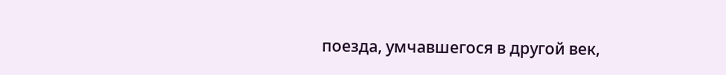поезда, умчавшегося в другой век,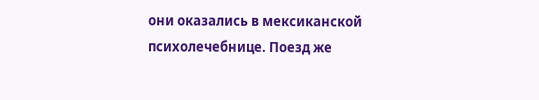они оказались в мексиканской психолечебнице. Поезд же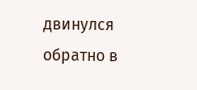двинулся обратно в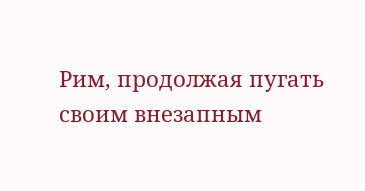Рим, продолжая пугать своим внезапным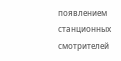появлением станционных смотрителей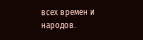всех времен и народов.